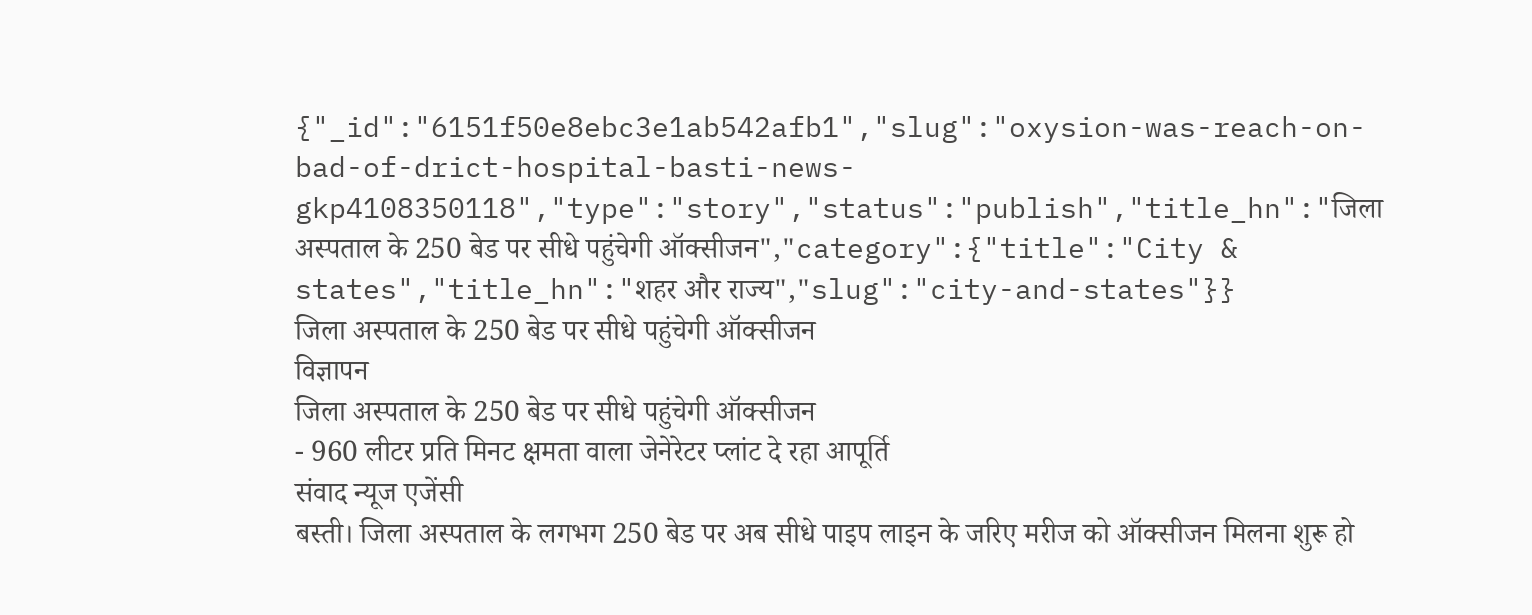{"_id":"6151f50e8ebc3e1ab542afb1","slug":"oxysion-was-reach-on-bad-of-drict-hospital-basti-news-gkp4108350118","type":"story","status":"publish","title_hn":"जिला अस्पताल के 250 बेड पर सीधे पहुंचेगी ऑक्सीजन","category":{"title":"City & states","title_hn":"शहर और राज्य","slug":"city-and-states"}}
जिला अस्पताल के 250 बेड पर सीधे पहुंचेगी ऑक्सीजन
विज्ञापन
जिला अस्पताल के 250 बेड पर सीधे पहुंचेगी ऑक्सीजन
- 960 लीटर प्रति मिनट क्षमता वाला जेनेरेटर प्लांट दे रहा आपूर्ति
संवाद न्यूज एजेंसी
बस्ती। जिला अस्पताल के लगभग 250 बेड पर अब सीधे पाइप लाइन के जरिए मरीज को ऑक्सीजन मिलना शुरू हो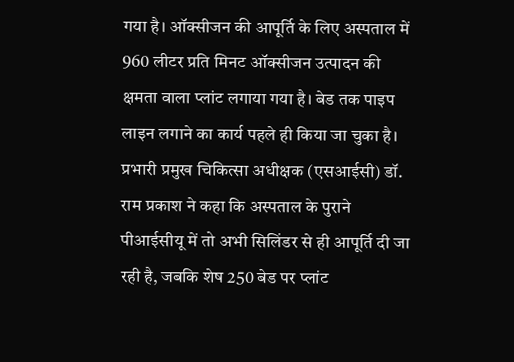गया है। ऑक्सीजन की आपूर्ति के लिए अस्पताल में 960 लीटर प्रति मिनट ऑक्सीजन उत्पादन की क्षमता वाला प्लांट लगाया गया है। बेड तक पाइप लाइन लगाने का कार्य पहले ही किया जा चुका है।
प्रभारी प्रमुख चिकित्सा अधीक्षक (एसआईसी) डॉ. राम प्रकाश ने कहा कि अस्पताल के पुराने पीआईसीयू में तो अभी सिलिंडर से ही आपूर्ति दी जा रही है, जबकि शेष 250 बेड पर प्लांट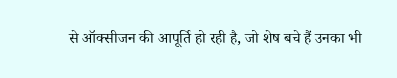से ऑक्सीजन की आपूर्ति हो रही है, जो शेष बचे हैं उनका भी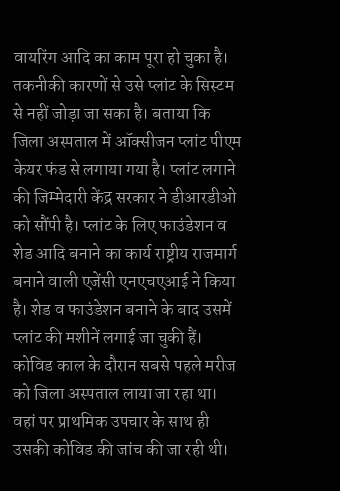वायरिंग आदि का काम पूरा हो चुका है। तकनीकी कारणों से उसे प्लांट के सिस्टम से नहीं जोड़ा जा सका है। बताया कि जिला अस्पताल में ऑक्सीजन प्लांट पीएम केयर फंड से लगाया गया है। प्लांट लगाने की जिम्मेदारी केंद्र सरकार ने डीआरडीओ को सौंपी है। प्लांट के लिए फाउंडेशन व शेड आदि बनाने का कार्य राष्ट्रीय राजमार्ग बनाने वाली एजेंसी एनएचएआई ने किया है। शेड व फाउंडेशन बनाने के बाद उसमें प्लांट की मशीनें लगाई जा चुकी हैं। कोविड काल के दौरान सबसे पहले मरीज को जिला अस्पताल लाया जा रहा था। वहां पर प्राथमिक उपचार के साथ ही उसकी कोविड की जांच की जा रही थी।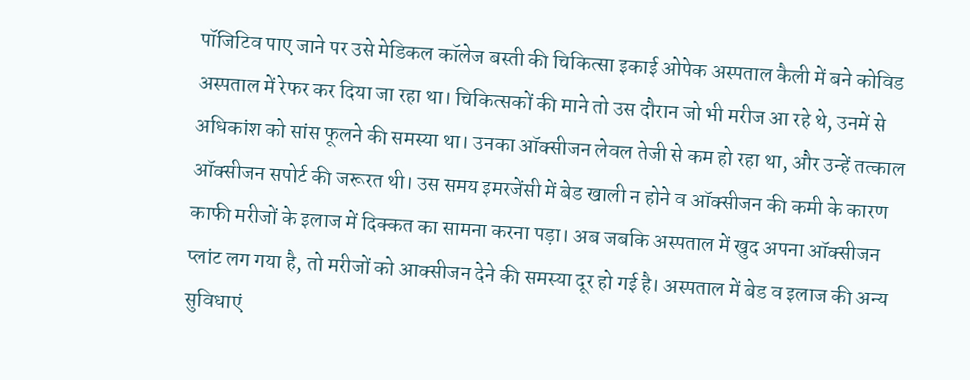पॉजिटिव पाए जाने पर उसे मेडिकल कॉलेज बस्ती की चिकित्सा इकाई ओपेक अस्पताल कैली में बने कोविड अस्पताल में रेफर कर दिया जा रहा था। चिकित्सकों की माने तो उस दौरान जो भी मरीज आ रहे थे, उनमें से अधिकांश को सांस फूलने की समस्या था। उनका ऑक्सीजन लेवल तेजी से कम हो रहा था, और उन्हें तत्काल ऑक्सीजन सपोर्ट की जरूरत थी। उस समय इमरजेंसी में बेड खाली न होने व ऑक्सीजन की कमी के कारण काफी मरीजों के इलाज में दिक्कत का सामना करना पड़ा। अब जबकि अस्पताल में खुद अपना ऑक्सीजन प्लांट लग गया है, तो मरीजों को आक्सीजन देने की समस्या दूर हो गई है। अस्पताल में बेड व इलाज की अन्य सुविधाएं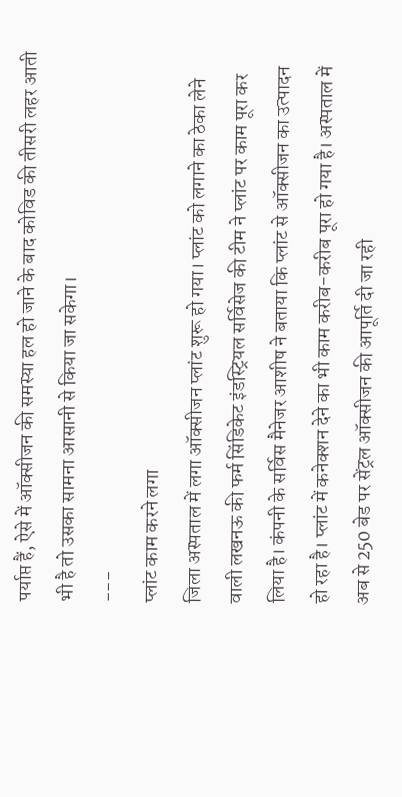पर्याप्त हैं, ऐसे में ऑक्सीजन की समस्या हल हो जाने के बाद कोविड की तीसरी लहर आती भी है तो उसका सामना आसानी से किया जा सकेगा।
---
प्लांट काम करने लगा
जिला अस्पताल में लगा ऑक्सीजन प्लांट शुरू हो गया। प्लांट को लगाने का ठेका लेने वाली लखनऊ की फर्म सिंडिकेट इंडस्ट्रियल सर्विसेज की टीम ने प्लांट पर काम पूरा कर लिया है। कंपनी के सर्विस मैनेजर आशीष ने बताया कि प्लांट से ऑक्सीजन का उत्पादन हो रहा है। प्लांट में कनेक्शन देने का भी काम करीब-करीब पूरा हो गया है। अस्पताल में अब से 250 बेड पर सेंट्रल ऑक्सीजन की आपूर्ति दी जा रही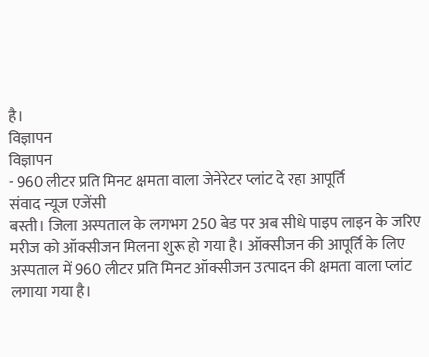है।
विज्ञापन
विज्ञापन
- 960 लीटर प्रति मिनट क्षमता वाला जेनेरेटर प्लांट दे रहा आपूर्ति
संवाद न्यूज एजेंसी
बस्ती। जिला अस्पताल के लगभग 250 बेड पर अब सीधे पाइप लाइन के जरिए मरीज को ऑक्सीजन मिलना शुरू हो गया है। ऑक्सीजन की आपूर्ति के लिए अस्पताल में 960 लीटर प्रति मिनट ऑक्सीजन उत्पादन की क्षमता वाला प्लांट लगाया गया है।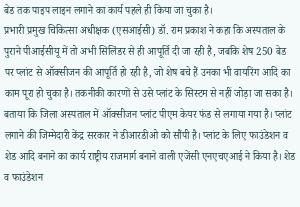बेड तक पाइप लाइन लगाने का कार्य पहले ही किया जा चुका है।
प्रभारी प्रमुख चिकित्सा अधीक्षक (एसआईसी) डॉ. राम प्रकाश ने कहा कि अस्पताल के पुराने पीआईसीयू में तो अभी सिलिंडर से ही आपूर्ति दी जा रही है, जबकि शेष 250 बेड पर प्लांट से ऑक्सीजन की आपूर्ति हो रही है, जो शेष बचे हैं उनका भी वायरिंग आदि का काम पूरा हो चुका है। तकनीकी कारणों से उसे प्लांट के सिस्टम से नहीं जोड़ा जा सका है। बताया कि जिला अस्पताल में ऑक्सीजन प्लांट पीएम केयर फंड से लगाया गया है। प्लांट लगाने की जिम्मेदारी केंद्र सरकार ने डीआरडीओ को सौंपी है। प्लांट के लिए फाउंडेशन व शेड आदि बनाने का कार्य राष्ट्रीय राजमार्ग बनाने वाली एजेंसी एनएचएआई ने किया है। शेड व फाउंडेशन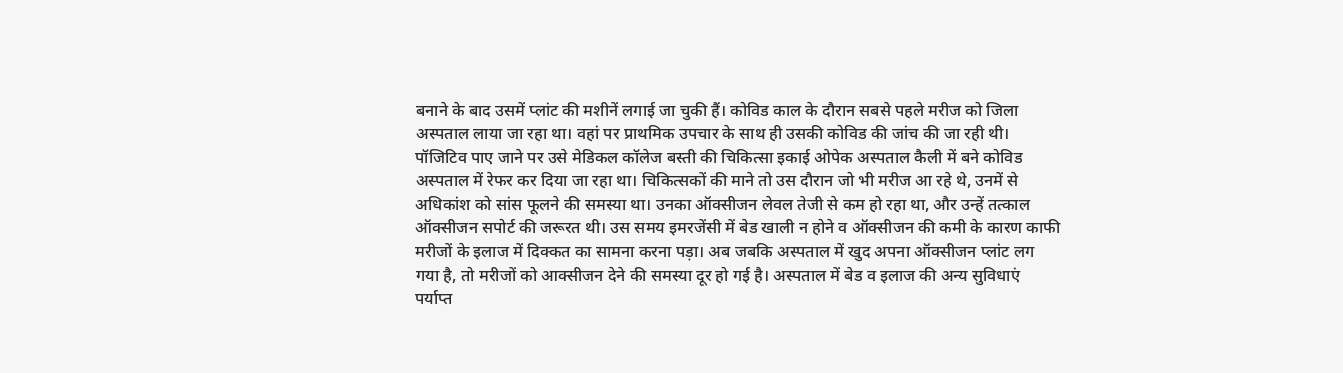बनाने के बाद उसमें प्लांट की मशीनें लगाई जा चुकी हैं। कोविड काल के दौरान सबसे पहले मरीज को जिला अस्पताल लाया जा रहा था। वहां पर प्राथमिक उपचार के साथ ही उसकी कोविड की जांच की जा रही थी। पॉजिटिव पाए जाने पर उसे मेडिकल कॉलेज बस्ती की चिकित्सा इकाई ओपेक अस्पताल कैली में बने कोविड अस्पताल में रेफर कर दिया जा रहा था। चिकित्सकों की माने तो उस दौरान जो भी मरीज आ रहे थे, उनमें से अधिकांश को सांस फूलने की समस्या था। उनका ऑक्सीजन लेवल तेजी से कम हो रहा था, और उन्हें तत्काल ऑक्सीजन सपोर्ट की जरूरत थी। उस समय इमरजेंसी में बेड खाली न होने व ऑक्सीजन की कमी के कारण काफी मरीजों के इलाज में दिक्कत का सामना करना पड़ा। अब जबकि अस्पताल में खुद अपना ऑक्सीजन प्लांट लग गया है, तो मरीजों को आक्सीजन देने की समस्या दूर हो गई है। अस्पताल में बेड व इलाज की अन्य सुविधाएं पर्याप्त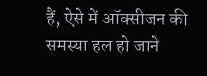हैं, ऐसे में ऑक्सीजन की समस्या हल हो जाने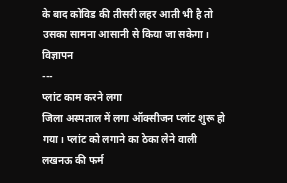के बाद कोविड की तीसरी लहर आती भी है तो उसका सामना आसानी से किया जा सकेगा।
विज्ञापन
---
प्लांट काम करने लगा
जिला अस्पताल में लगा ऑक्सीजन प्लांट शुरू हो गया। प्लांट को लगाने का ठेका लेने वाली लखनऊ की फर्म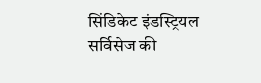सिंडिकेट इंडस्ट्रियल सर्विसेज की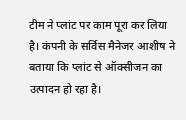टीम ने प्लांट पर काम पूरा कर लिया है। कंपनी के सर्विस मैनेजर आशीष ने बताया कि प्लांट से ऑक्सीजन का उत्पादन हो रहा है।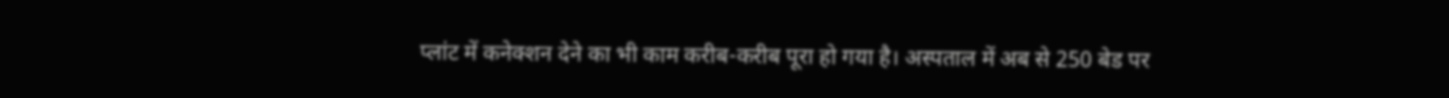प्लांट में कनेक्शन देने का भी काम करीब-करीब पूरा हो गया है। अस्पताल में अब से 250 बेड पर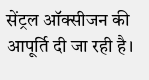सेंट्रल ऑक्सीजन की आपूर्ति दी जा रही है।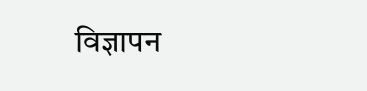विज्ञापन